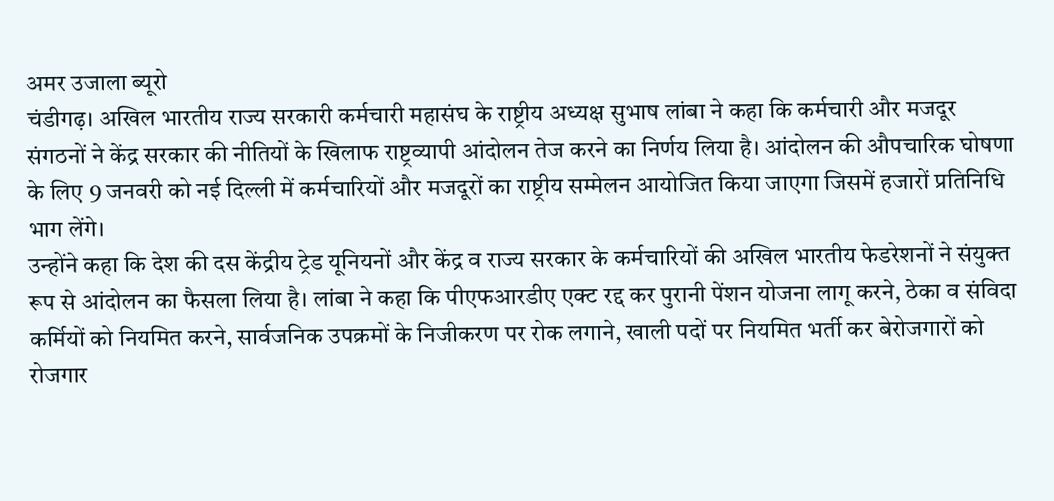अमर उजाला ब्यूरो
चंडीगढ़। अखिल भारतीय राज्य सरकारी कर्मचारी महासंघ के राष्ट्रीय अध्यक्ष सुभाष लांबा ने कहा कि कर्मचारी और मजदूर संगठनों ने केंद्र सरकार की नीतियों के खिलाफ राष्ट्रव्यापी आंदोलन तेज करने का निर्णय लिया है। आंदोलन की औपचारिक घोषणा के लिए 9 जनवरी को नई दिल्ली में कर्मचारियों और मजदूरों का राष्ट्रीय सम्मेलन आयोजित किया जाएगा जिसमें हजारों प्रतिनिधि भाग लेंगे।
उन्होंने कहा कि देश की दस केंद्रीय ट्रेड यूनियनों और केंद्र व राज्य सरकार के कर्मचारियों की अखिल भारतीय फेडरेशनों ने संयुक्त रूप से आंदोलन का फैसला लिया है। लांबा ने कहा कि पीएफआरडीए एक्ट रद्द कर पुरानी पेंशन योजना लागू करने, ठेका व संविदा कर्मियों को नियमित करने, सार्वजनिक उपक्रमों के निजीकरण पर रोक लगाने, खाली पदों पर नियमित भर्ती कर बेरोजगारों को रोजगार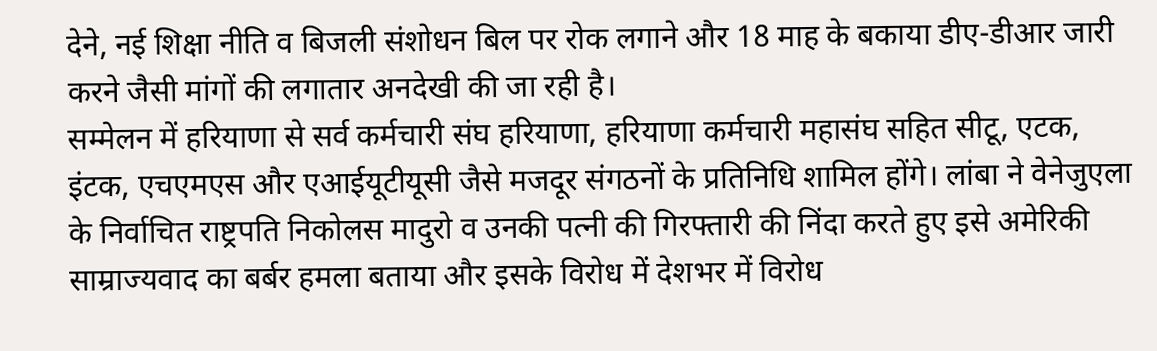देने, नई शिक्षा नीति व बिजली संशोधन बिल पर रोक लगाने और 18 माह के बकाया डीए-डीआर जारी करने जैसी मांगों की लगातार अनदेखी की जा रही है।
सम्मेलन में हरियाणा से सर्व कर्मचारी संघ हरियाणा, हरियाणा कर्मचारी महासंघ सहित सीटू, एटक, इंटक, एचएमएस और एआईयूटीयूसी जैसे मजदूर संगठनों के प्रतिनिधि शामिल होंगे। लांबा ने वेनेजुएला के निर्वाचित राष्ट्रपति निकोलस मादुरो व उनकी पत्नी की गिरफ्तारी की निंदा करते हुए इसे अमेरिकी साम्राज्यवाद का बर्बर हमला बताया और इसके विरोध में देशभर में विरोध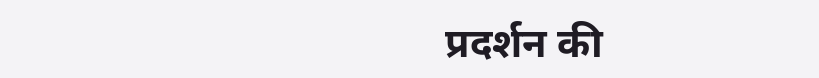प्रदर्शन की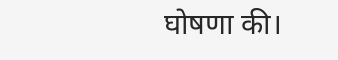घोषणा की।